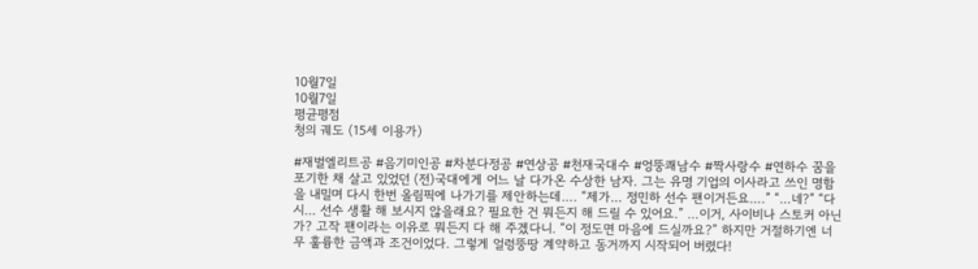10월7일
10월7일
평균평점
청의 궤도 (15세 이용가)

#재벌엘리트공 #음기미인공 #차분다정공 #연상공 #천재국대수 #엉뚱쾌남수 #짝사랑수 #연하수 꿈을 포기한 채 살고 있었던 (전)국대에게 어느 날 다가온 수상한 남자. 그는 유명 기업의 이사라고 쓰인 명함을 내밀며 다시 한번 올림픽에 나가기를 제안하는데…. “제가… 정민하 선수 팬이거든요….” “…네?” “다시… 선수 생활 해 보시지 않을래요? 필요한 건 뭐든지 해 드릴 수 있어요.” …이거, 사이비나 스토커 아닌가? 고작 팬이라는 이유로 뭐든지 다 해 주겠다니. “이 정도면 마음에 드실까요?” 하지만 거절하기엔 너무 훌륭한 금액과 조건이었다. 그렇게 얼렁뚱땅 계약하고 동거까지 시작되어 버렸다!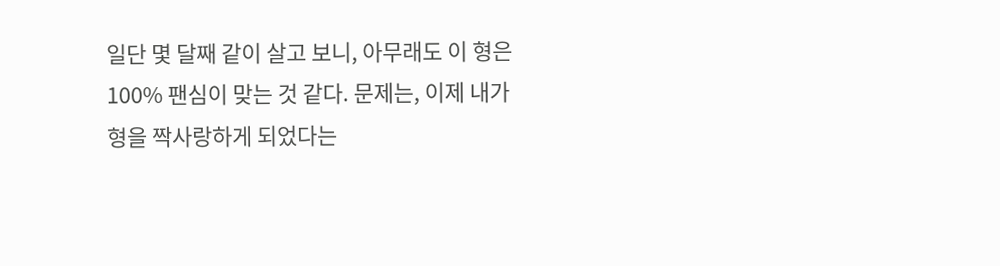일단 몇 달째 같이 살고 보니, 아무래도 이 형은 100% 팬심이 맞는 것 같다. 문제는, 이제 내가 형을 짝사랑하게 되었다는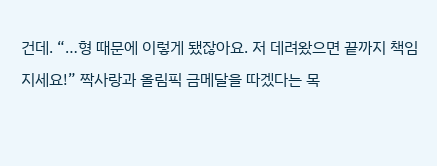건데. “…형 때문에 이렇게 됐잖아요. 저 데려왔으면 끝까지 책임지세요!” 짝사랑과 올림픽 금메달을 따겠다는 목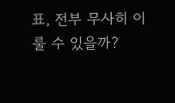표, 전부 무사히 이룰 수 있을까?